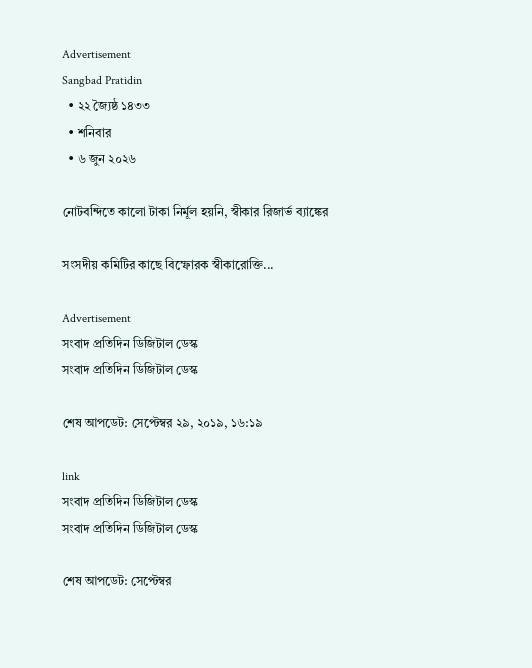Advertisement
Sangbad Pratidin
  • ২২ জ্যৈষ্ঠ ১৪৩৩
  • শনিবার
  • ৬ জুন ২০২৬

নোটবন্দিতে কালো টাকা নির্মূল হয়নি, স্বীকার রিজার্ভ ব্যাঙ্কের

সংসদীয় কমিটির কাছে বিস্ফোরক স্বীকারোক্তি...

Advertisement
সংবাদ প্রতিদিন ডিজিটাল ডেস্ক
সংবাদ প্রতিদিন ডিজিটাল ডেস্ক

শেষ আপডেট: সেপ্টেম্বর ২৯, ২০১৯, ১৬:১৯

link
সংবাদ প্রতিদিন ডিজিটাল ডেস্ক
সংবাদ প্রতিদিন ডিজিটাল ডেস্ক

শেষ আপডেট: সেপ্টেম্বর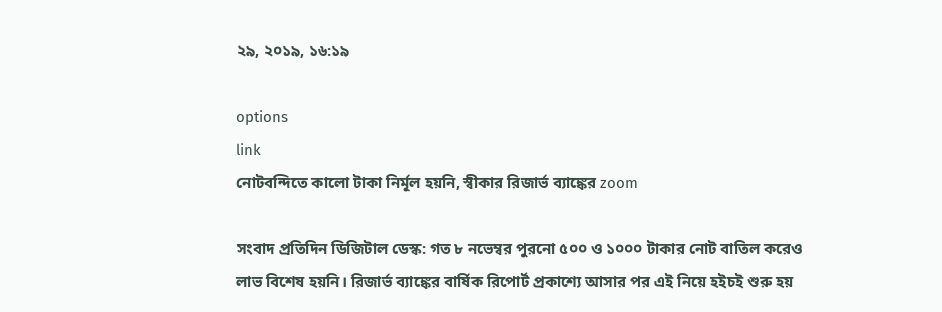২৯, ২০১৯, ১৬:১৯

options
link
নোটবন্দিতে কালো টাকা নির্মূল হয়নি, স্বীকার রিজার্ভ ব্যাঙ্কের zoom

সংবাদ প্রতিদিন ডিজিটাল ডেস্ক: গত ৮ নভেম্বর পুরনো ৫০০ ও ১০০০ টাকার নোট বাতিল করেও লাভ বিশেষ হয়নি। রিজার্ভ ব্যাঙ্কের বার্ষিক রিপোর্ট প্রকাশ্যে আসার পর এই নিয়ে হইচই শুরু হয়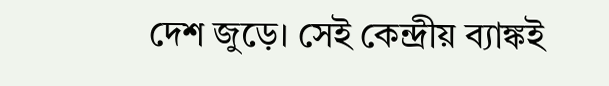দেশ জুড়ে। সেই কেন্দ্রীয় ব্যাঙ্কই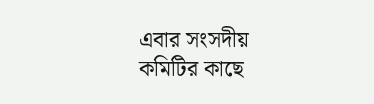এবার সংসদীয় কমিটির কাছে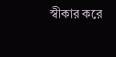স্বীকার করে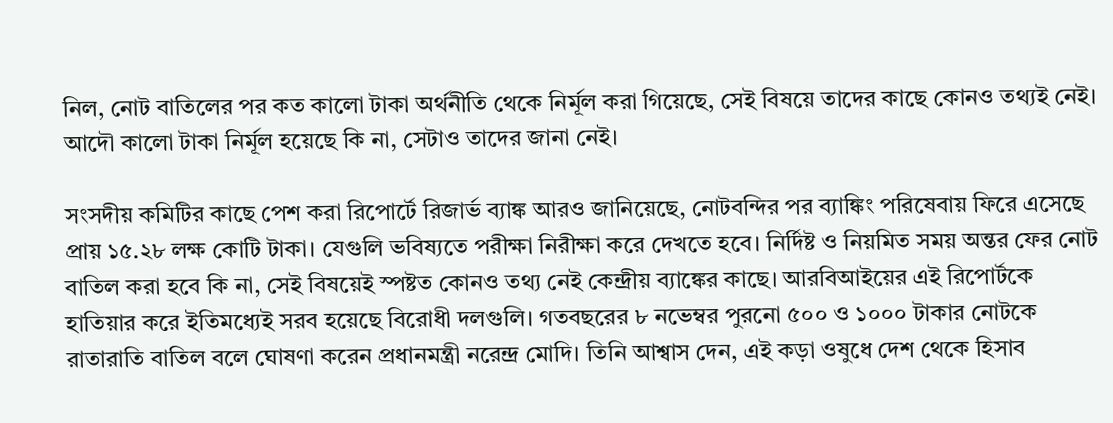নিল, নোট বাতিলের পর কত কালো টাকা অর্থনীতি থেকে নির্মূল করা গিয়েছে, সেই বিষয়ে তাদের কাছে কোনও তথ্যই নেই। আদৌ কালো টাকা নির্মূল হয়েছে কি না, সেটাও তাদের জানা নেই।

সংসদীয় কমিটির কাছে পেশ করা রিপোর্টে রিজার্ভ ব্যাঙ্ক আরও জানিয়েছে, নোটবন্দির পর ব্যাঙ্কিং পরিষেবায় ফিরে এসেছে প্রায় ১৫.২৮ লক্ষ কোটি টাকা। যেগুলি ভবিষ্যতে পরীক্ষা নিরীক্ষা করে দেখতে হবে। নির্দিষ্ট ও নিয়মিত সময় অন্তর ফের নোট বাতিল করা হবে কি না, সেই বিষয়েই স্পষ্টত কোনও তথ্য নেই কেন্দ্রীয় ব্যাঙ্কের কাছে। আরবিআইয়ের এই রিপোর্টকে হাতিয়ার করে ইতিমধ্যেই সরব হয়েছে বিরোধী দলগুলি। গতবছরের ৮ নভেম্বর পুরনো ৫০০ ও ১০০০ টাকার নোটকে রাতারাতি বাতিল বলে ঘোষণা করেন প্রধানমন্ত্রী নরেন্দ্র মোদি। তিনি আশ্বাস দেন, এই কড়া ওষুধে দেশ থেকে হিসাব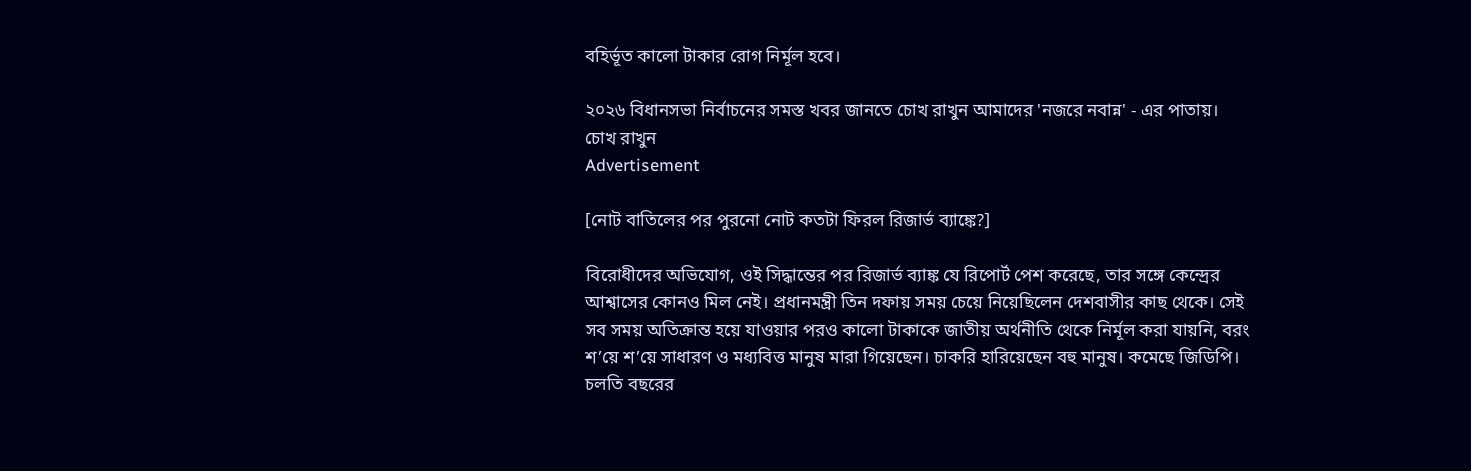বহির্ভূত কালো টাকার রোগ নির্মূল হবে।

২০২৬ বিধানসভা নির্বাচনের সমস্ত খবর জানতে চোখ রাখুন আমাদের 'নজরে নবান্ন' - এর পাতায়।
চোখ রাখুন
Advertisement

[নোট বাতিলের পর পুরনো নোট কতটা ফিরল রিজার্ভ ব্যাঙ্কে?]

বিরোধীদের অভিযোগ, ওই সিদ্ধান্তের পর রিজার্ভ ব্যাঙ্ক যে রিপোর্ট পেশ করেছে, তার সঙ্গে কেন্দ্রের আশ্বাসের কোনও মিল নেই। প্রধানমন্ত্রী তিন দফায় সময় চেয়ে নিয়েছিলেন দেশবাসীর কাছ থেকে। সেই সব সময় অতিক্রান্ত হয়ে যাওয়ার পরও কালো টাকাকে জাতীয় অর্থনীতি থেকে নির্মূল করা যায়নি, বরং শ’য়ে শ’য়ে সাধারণ ও মধ্যবিত্ত মানুষ মারা গিয়েছেন। চাকরি হারিয়েছেন বহু মানুষ। কমেছে জিডিপি। চলতি বছরের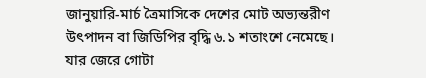জানুয়ারি-মার্চ ত্রৈমাসিকে দেশের মোট অভ্যন্তরীণ উৎপাদন বা জিডিপির বৃদ্ধি ৬.১ শতাংশে নেমেছে। যার জেরে গোটা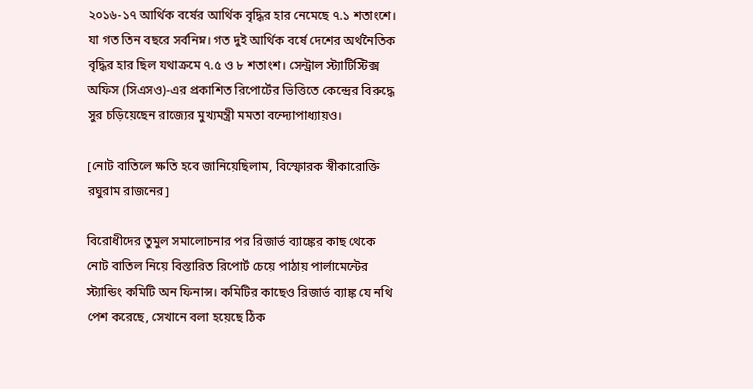২০১৬-১৭ আর্থিক বর্ষের আর্থিক বৃদ্ধির হার নেমেছে ৭.১ শতাংশে। যা গত তিন বছরে সর্বনিম্ন। গত দুই আর্থিক বর্ষে দেশের অর্থনৈতিক বৃদ্ধির হার ছিল যথাক্রমে ৭.৫ ও ৮ শতাংশ। সেন্ট্রাল স্ট্যাটিস্টিক্স অফিস (সিএসও)-এর প্রকাশিত রিপোর্টের ভিত্তিতে কেন্দ্রের বিরুদ্ধে সুর চড়িয়েছেন রাজ্যের মুখ্যমন্ত্রী মমতা বন্দ্যোপাধ্যায়ও।

[নোট বাতিলে ক্ষতি হবে জানিয়েছিলাম, বিস্ফোরক স্বীকারোক্তি রঘুরাম রাজনের]

বিরোধীদের তুমুল সমালোচনার পর রিজার্ভ ব্যাঙ্কের কাছ থেকে নোট বাতিল নিয়ে বিস্তারিত রিপোর্ট চেয়ে পাঠায় পার্লামেন্টের স্ট্যান্ডিং কমিটি অন ফিনান্স। কমিটির কাছেও রিজার্ভ ব্যাঙ্ক যে নথি পেশ করেছে, সেখানে বলা হয়েছে ঠিক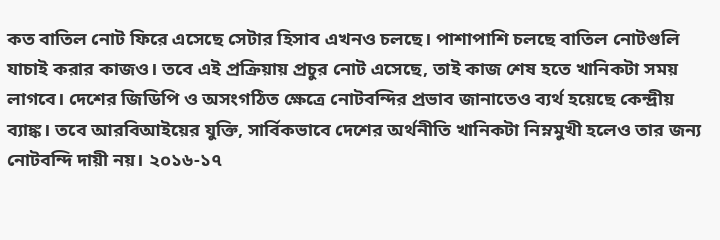কত বাতিল নোট ফিরে এসেছে সেটার হিসাব এখনও চলছে। পাশাপাশি চলছে বাতিল নোটগুলি যাচাই করার কাজও। তবে এই প্রক্রিয়ায় প্রচুর নোট এসেছে, তাই কাজ শেষ হতে খানিকটা সময় লাগবে। দেশের জিডিপি ও অসংগঠিত ক্ষেত্রে নোটবন্দির প্রভাব জানাতেও ব্যর্থ হয়েছে কেন্দ্রীয় ব্যাঙ্ক। তবে আরবিআইয়ের যুক্তি, সার্বিকভাবে দেশের অর্থনীতি খানিকটা নিম্নমুখী হলেও তার জন্য নোটবন্দি দায়ী নয়। ২০১৬-১৭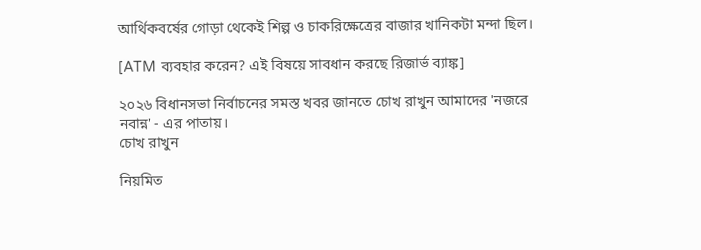আর্থিকবর্ষের গোড়া থেকেই শিল্প ও চাকরিক্ষেত্রের বাজার খানিকটা মন্দা ছিল।

[ATM ব্যবহার করেন? এই বিষয়ে সাবধান করছে রিজার্ভ ব্যাঙ্ক]

২০২৬ বিধানসভা নির্বাচনের সমস্ত খবর জানতে চোখ রাখুন আমাদের 'নজরে নবান্ন' - এর পাতায়।
চোখ রাখুন

নিয়মিত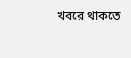খবরে থাকতে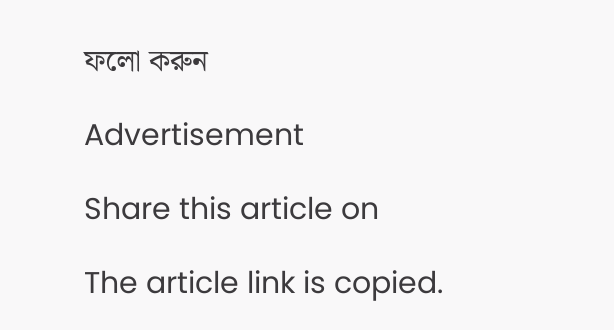ফলো করুন

Advertisement

Share this article on

The article link is copied.